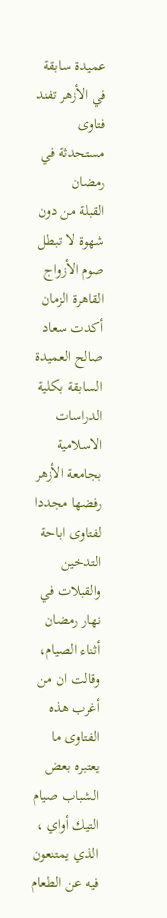عميدة سابقة في الأزهر تفند فتاوى مستحدثة في رمضان
القبلة من دون شهوة لا تبطل صوم الأزواج
القاهرة الزمان
أكدت سعاد صالح العميدة السابقة بكلية الدراسات الاسلامية بجامعة الأزهر رفضها مجددا لفتاوى اباحة التدخين والقبلات في نهار رمضان أثناء الصيام، وقالت ان من أغرب هذه الفتاوى ما يعتبره بعض الشباب صيام التيك أواي ، الذي يمتنعون فيه عن الطعام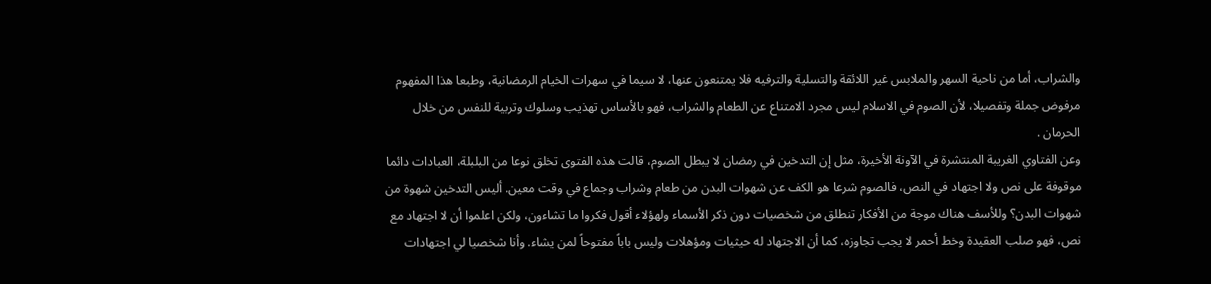والشراب، أما من ناحية السهر والملابس غير اللائقة والتسلية والترفيه فلا يمتنعون عنها، لا سيما في سهرات الخيام الرمضانية، وطبعا هذا المفهوم مرفوض جملة وتفصيلا، لأن الصوم في الاسلام ليس مجرد الامتناع عن الطعام والشراب، فهو بالأساس تهذيب وسلوك وتربية للنفس من خلال الحرمان .
وعن الفتاوي الغريبة المنتشرة في الآونة الأخيرة، مثل إن التدخين في رمضان لا يبطل الصوم، قالت هذه الفتوى تخلق نوعا من البلبلة، العبادات دائما موقوفة على نص ولا اجتهاد في النص، فالصوم شرعا هو الكف عن شهوات البدن من طعام وشراب وجماع في وقت معين. أليس التدخين شهوة من شهوات البدن؟ وللأسف هناك موجة من الأفكار تنطلق من شخصيات دون ذكر الأسماء ولهؤلاء أقول فكروا ما تشاءون، ولكن اعلموا أن لا اجتهاد مع نص، فهو صلب العقيدة وخط أحمر لا يجب تجاوزه، كما أن الاجتهاد له حيثيات ومؤهلات وليس باباً مفتوحاً لمن يشاء. وأنا شخصيا لي اجتهادات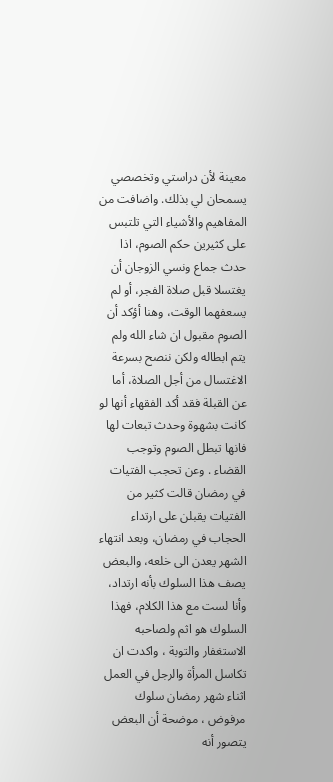معينة لأن دراستي وتخصصي يسمحان لي بذلك. واضافت من المفاهيم والأشياء التي تلتبس على كثيرين حكم الصوم، اذا حدث جماع ونسي الزوجان أن يغتسلا قبل صلاة الفجر، أو لم يسعفهما الوقت، وهنا أؤكد أن الصوم مقبول ان شاء الله ولم يتم ابطاله ولكن ننصح بسرعة الاغتسال من أجل الصلاة، أما عن القبلة فقد أكد الفقهاء أنها لو كانت بشهوة وحدث تبعات لها فانها تبطل الصوم وتوجب القضاء . وعن تحجب الفتيات في رمضان قالت كثير من الفتيات يقبلن على ارتداء الحجاب في رمضان، وبعد انتهاء الشهر يعدن الى خلعه، والبعض يصف هذا السلوك بأنه ارتداد، وأنا لست مع هذا الكلام، فهذا السلوك هو اثم ولصاحبه الاستغفار والتوبة ، واكدت ان تكاسل المرأة والرجل في العمل اثناء شهر رمضان سلوك مرفوض ، موضحة أن البعض يتصور أنه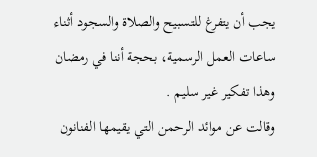يجب أن يتفرغ للتسبيح والصلاة والسجود أثناء ساعات العمل الرسمية، بحجة أننا في رمضان وهذا تفكير غير سليم .
وقالت عن موائد الرحمن التي يقيمها الفنانون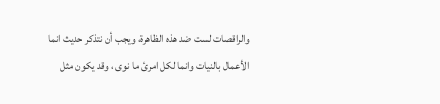والراقصات لست ضد هذه الظاهرة، ويجب أن نتذكر حديث انما الأعمال بالنيات وانما لكل امرئ ما نوى ، وقد يكون مثل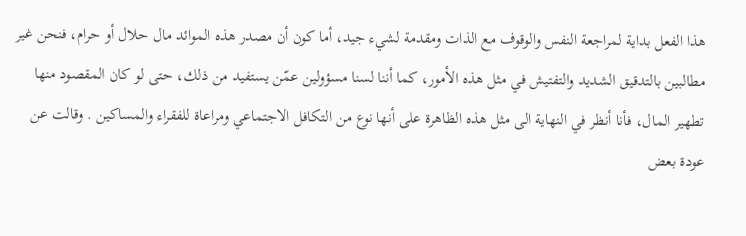هذا الفعل بداية لمراجعة النفس والوقوف مع الذات ومقدمة لشيء جيد، أما كون أن مصدر هذه الموائد مال حلال أو حرام، فنحن غير مطالبين بالتدقيق الشديد والتفتيش في مثل هذه الأمور، كما أننا لسنا مسؤولين عمّن يستفيد من ذلك، حتى لو كان المقصود منها تطهير المال، فأنا أنظر في النهاية الى مثل هذه الظاهرة على أنها نوع من التكافل الاجتماعي ومراعاة للفقراء والمساكين . وقالت عن عودة بعض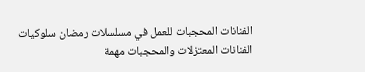الفنانات المحجبات للعمل في مسلسلات رمضان سلوكيات الفنانات المعتزلات والمحجبات مهمة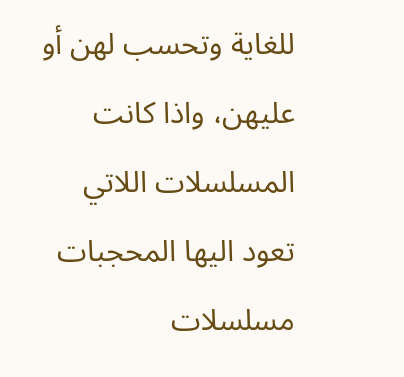للغاية وتحسب لهن أو عليهن، واذا كانت المسلسلات اللاتي تعود اليها المحجبات مسلسلات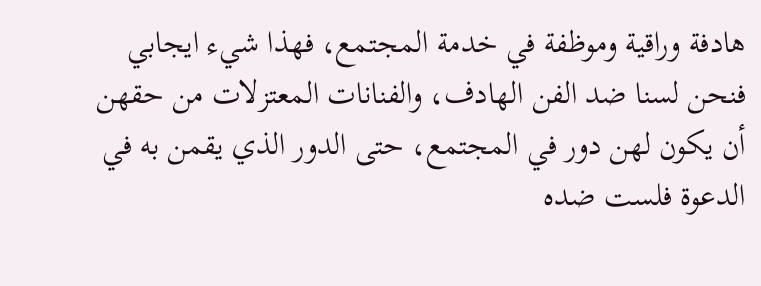هادفة وراقية وموظفة في خدمة المجتمع، فهذا شيء ايجابي فنحن لسنا ضد الفن الهادف، والفنانات المعتزلات من حقهن أن يكون لهن دور في المجتمع، حتى الدور الذي يقمن به في الدعوة فلست ضده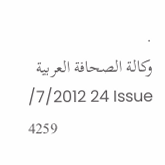.
وكالة الصحافة العربية
/7/2012 24 Issue 4259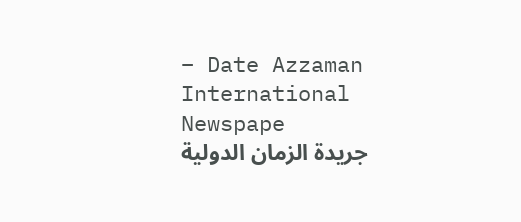– Date Azzaman International Newspape
جريدة الزمان الدولية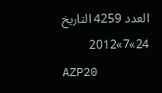العدد 4259 التاريخ 24»7»2012
AZP20